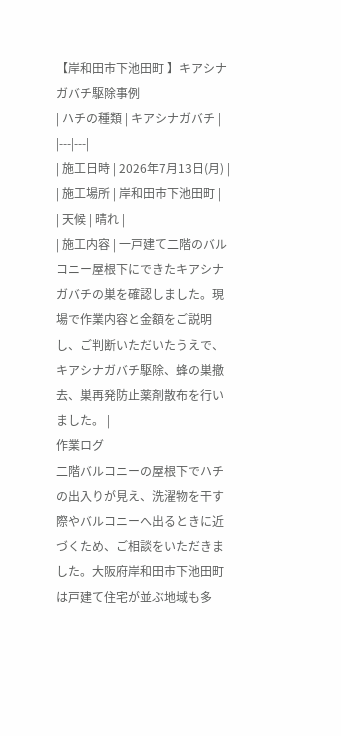【岸和田市下池田町 】キアシナガバチ駆除事例
| ハチの種類 | キアシナガバチ |
|---|---|
| 施工日時 | 2026年7月13日(月) |
| 施工場所 | 岸和田市下池田町 |
| 天候 | 晴れ |
| 施工内容 | 一戸建て二階のバルコニー屋根下にできたキアシナガバチの巣を確認しました。現場で作業内容と金額をご説明し、ご判断いただいたうえで、キアシナガバチ駆除、蜂の巣撤去、巣再発防止薬剤散布を行いました。 |
作業ログ
二階バルコニーの屋根下でハチの出入りが見え、洗濯物を干す際やバルコニーへ出るときに近づくため、ご相談をいただきました。大阪府岸和田市下池田町は戸建て住宅が並ぶ地域も多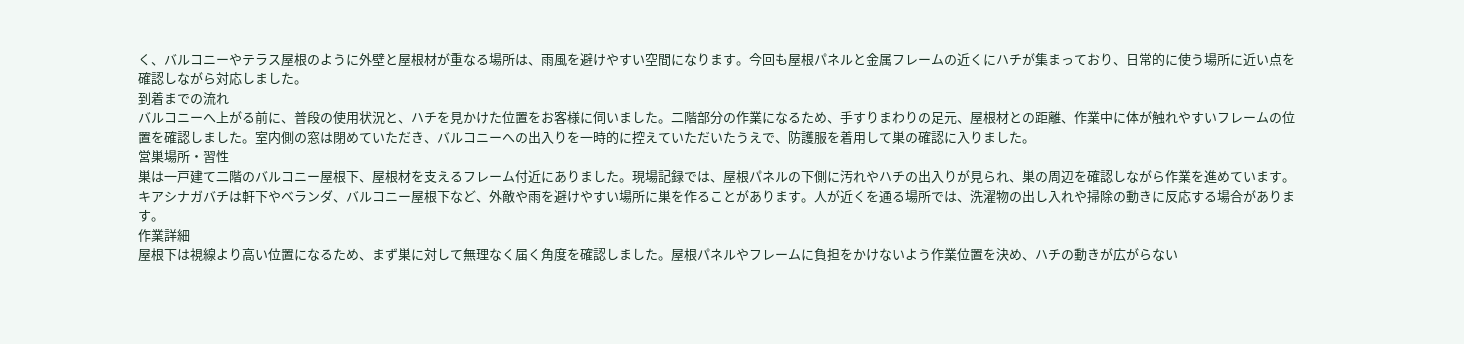く、バルコニーやテラス屋根のように外壁と屋根材が重なる場所は、雨風を避けやすい空間になります。今回も屋根パネルと金属フレームの近くにハチが集まっており、日常的に使う場所に近い点を確認しながら対応しました。
到着までの流れ
バルコニーへ上がる前に、普段の使用状況と、ハチを見かけた位置をお客様に伺いました。二階部分の作業になるため、手すりまわりの足元、屋根材との距離、作業中に体が触れやすいフレームの位置を確認しました。室内側の窓は閉めていただき、バルコニーへの出入りを一時的に控えていただいたうえで、防護服を着用して巣の確認に入りました。
営巣場所・習性
巣は一戸建て二階のバルコニー屋根下、屋根材を支えるフレーム付近にありました。現場記録では、屋根パネルの下側に汚れやハチの出入りが見られ、巣の周辺を確認しながら作業を進めています。キアシナガバチは軒下やベランダ、バルコニー屋根下など、外敵や雨を避けやすい場所に巣を作ることがあります。人が近くを通る場所では、洗濯物の出し入れや掃除の動きに反応する場合があります。
作業詳細
屋根下は視線より高い位置になるため、まず巣に対して無理なく届く角度を確認しました。屋根パネルやフレームに負担をかけないよう作業位置を決め、ハチの動きが広がらない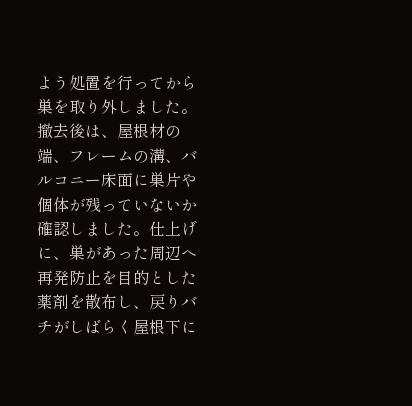よう処置を行ってから巣を取り外しました。撤去後は、屋根材の端、フレームの溝、バルコニー床面に巣片や個体が残っていないか確認しました。仕上げに、巣があった周辺へ再発防止を目的とした薬剤を散布し、戻りバチがしばらく屋根下に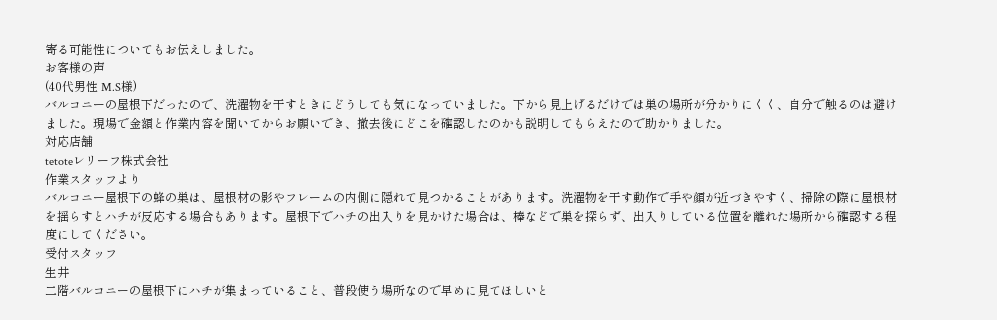寄る可能性についてもお伝えしました。
お客様の声
(40代男性 M.S様)
バルコニーの屋根下だったので、洗濯物を干すときにどうしても気になっていました。下から見上げるだけでは巣の場所が分かりにくく、自分で触るのは避けました。現場で金額と作業内容を聞いてからお願いでき、撤去後にどこを確認したのかも説明してもらえたので助かりました。
対応店舗
tetoteレリーフ株式会社
作業スタッフより
バルコニー屋根下の蜂の巣は、屋根材の影やフレームの内側に隠れて見つかることがあります。洗濯物を干す動作で手や顔が近づきやすく、掃除の際に屋根材を揺らすとハチが反応する場合もあります。屋根下でハチの出入りを見かけた場合は、棒などで巣を探らず、出入りしている位置を離れた場所から確認する程度にしてください。
受付スタッフ
生井
二階バルコニーの屋根下にハチが集まっていること、普段使う場所なので早めに見てほしいと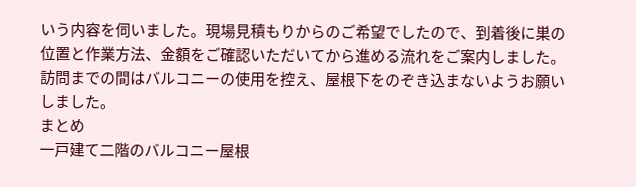いう内容を伺いました。現場見積もりからのご希望でしたので、到着後に巣の位置と作業方法、金額をご確認いただいてから進める流れをご案内しました。訪問までの間はバルコニーの使用を控え、屋根下をのぞき込まないようお願いしました。
まとめ
一戸建て二階のバルコニー屋根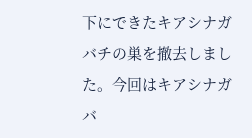下にできたキアシナガバチの巣を撤去しました。今回はキアシナガバ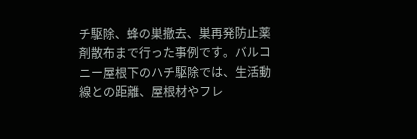チ駆除、蜂の巣撤去、巣再発防止薬剤散布まで行った事例です。バルコニー屋根下のハチ駆除では、生活動線との距離、屋根材やフレ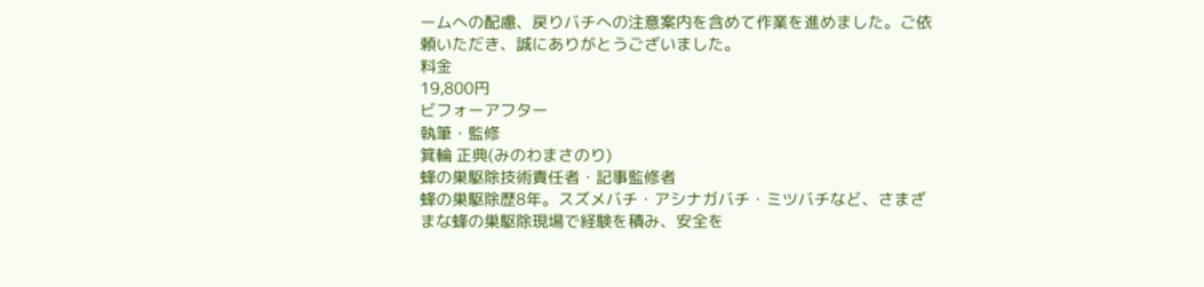ームへの配慮、戻りバチへの注意案内を含めて作業を進めました。ご依頼いただき、誠にありがとうございました。
料金
19,800円
ビフォーアフター
執筆・監修
箕輪 正典(みのわまさのり)
蜂の巣駆除技術責任者・記事監修者
蜂の巣駆除歴8年。スズメバチ・アシナガバチ・ミツバチなど、さまざまな蜂の巣駆除現場で経験を積み、安全を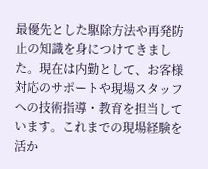最優先とした駆除方法や再発防止の知識を身につけてきました。現在は内勤として、お客様対応のサポートや現場スタッフへの技術指導・教育を担当しています。これまでの現場経験を活か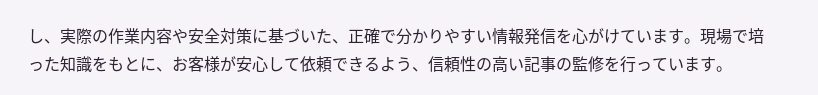し、実際の作業内容や安全対策に基づいた、正確で分かりやすい情報発信を心がけています。現場で培った知識をもとに、お客様が安心して依頼できるよう、信頼性の高い記事の監修を行っています。